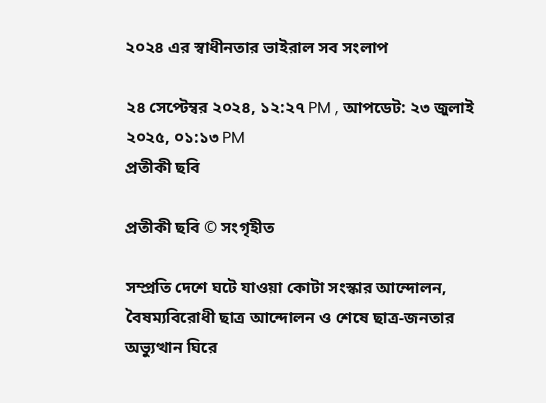২০২৪ এর স্বাধীনতার ভাইরাল সব সংলাপ

২৪ সেপ্টেম্বর ২০২৪, ১২:২৭ PM , আপডেট: ২৩ জুলাই ২০২৫, ০১:১৩ PM
প্রতীকী ছবি

প্রতীকী ছবি © সংগৃহীত

সম্প্রতি দেশে ঘটে যাওয়া কোটা সংস্কার আন্দোলন, বৈষম্যবিরোধী ছাত্র আন্দোলন ও শেষে ছাত্র-জনতার অভ্যুত্থান ঘিরে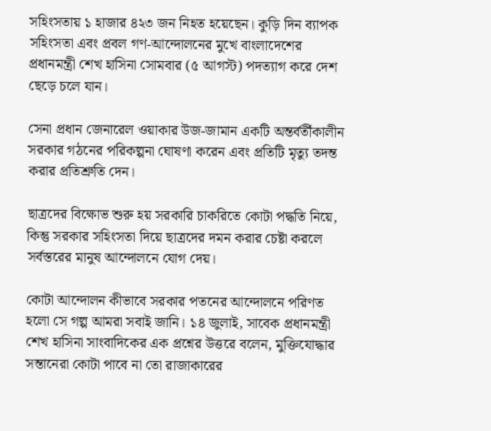সহিংসতায় ১ হাজার ৪২৩ জন নিহত হয়েছেন। কুড়ি দিন ব্যাপক সহিংসতা এবং প্রবল গণ-আন্দোলনের মুখে বাংলাদেশের প্রধানমন্ত্রী শেখ হাসিনা সোমবার (৫ আগস্ট) পদত্যাগ করে দেশ ছেড়ে চলে যান।

সেনা প্রধান জেনারেল ওয়াকার উজ-জামান একটি অন্তর্বর্তীকালীন সরকার গঠনের পরিকল্পনা ঘোষণা করেন এবং প্রতিটি মৃত্যু তদন্ত করার প্রতিশ্রুতি দেন।

ছাত্রদের বিক্ষোভ শুরু হয় সরকারি চাকরিতে কোটা পদ্ধতি নিয়ে, কিন্তু সরকার সহিংসতা দিয়ে ছাত্রদের দমন করার চেষ্টা করলে সর্বস্তরের মানুষ আন্দোলনে যোগ দেয়।

কোটা আন্দোলন কীভাবে সরকার পতনের আন্দোলনে পরিণত হলো সে গল্প আমরা সবাই জানি। ১৪ জুলাই, সাবেক প্রধানমন্ত্রী শেখ হাসিনা সাংবাদিকের এক প্রশ্নের উত্তরে বলেন, মুক্তিযোদ্ধার সন্তানেরা কোটা পাবে না তো রাজাকারের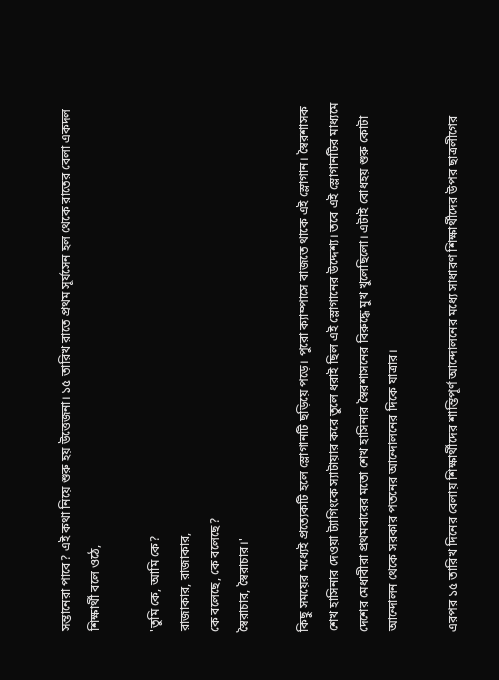সন্তানেরা পাবে? এই কথা নিয়ে শুরু হয় উত্তেজনা। ১৫ তারিখ রাতে প্রথম সূর্যসেন হল থেকে রাতের বেলা একদল শিক্ষার্থী বলে ওঠে,

'তুমি কে, আমি কে?
রাজাকার, রাজাকার,
কে বলেছে, কে বলেছে?
স্বৈরাচার, স্বৈরাচার।'

কিছু সময়ের মধ্যেই প্রত্যেকটি হলে স্লোগানটি ছড়িয়ে পড়ে। পুরো ক্যাম্পাসে বাজতে থাকে এই স্লোগান। স্বৈরশাসক শেখ হাসিনার দেওয়া ট্যাগিংকে স্যাটায়ার করে তুলে ধরাই ছিল এই স্লোগানের উদ্দেশ্য। তবে এই স্লোগানটির মাধ্যমে দেশের মেধাবীরা প্রথমবারের মতো শেখ হাসিনার স্বৈরশাসনের বিরুদ্ধে মুখ খুলেছিলো। এটাই বোধহয় শুরু কোটা আন্দোলন থেকে সরকার পতনের আন্দোলনের দিকে যাত্রার।

এরপর ১৫ তারিখ দিনের বেলায় শিক্ষার্থীদের শান্তিপূর্ণ আন্দোলনের মধ্যে সাধারণ শিক্ষার্থীদের উপর ছাত্রলীগের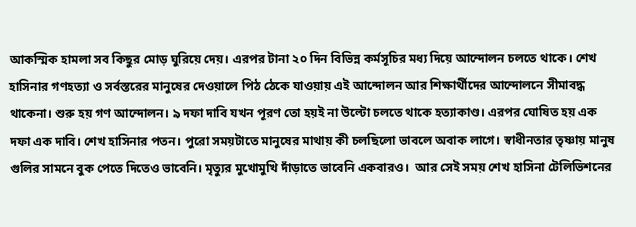আকস্মিক হামলা সব কিছুর মোড় ঘুরিয়ে দেয়। এরপর টানা ২০ দিন বিভিন্ন কর্মসূচির মধ্য দিয়ে আন্দোলন চলতে থাকে। শেখ হাসিনার গণহত্যা ও সর্বস্তরের মানুষের দেওয়ালে পিঠ ঠেকে যাওয়ায় এই আন্দোলন আর শিক্ষার্থীদের আন্দোলনে সীমাবদ্ধ থাকেনা। শুরু হয় গণ আন্দোলন। ৯ দফা দাবি যখন পূরণ তো হয়ই না উল্টো চলতে থাকে হত্যাকাণ্ড। এরপর ঘোষিত হয় এক দফা এক দাবি। শেখ হাসিনার পতন। পুরো সময়টাতে মানুষের মাথায় কী চলছিলো ভাবলে অবাক লাগে। স্বাধীনতার তৃষ্ণায় মানুষ গুলির সামনে বুক পেতে দিতেও ভাবেনি। মৃত্যুর মুখোমুখি দাঁড়াতে ভাবেনি একবারও।  আর সেই সময় শেখ হাসিনা টেলিভিশনের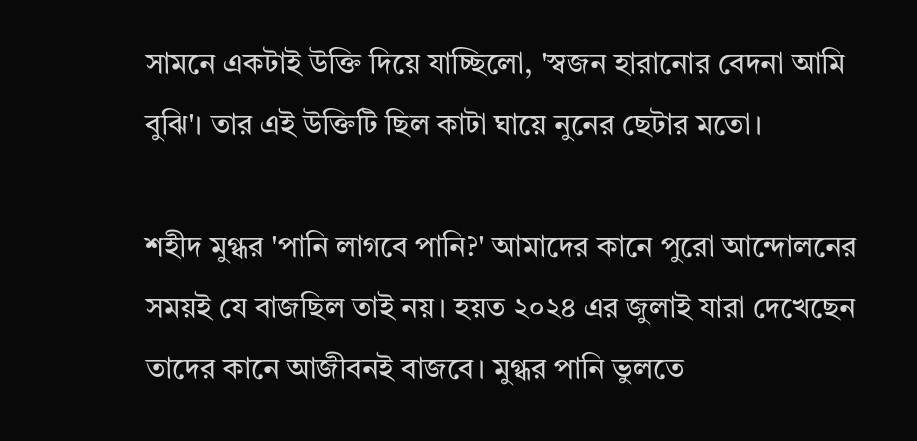সামনে একটাই উক্তি দিয়ে যাচ্ছিলো, 'স্বজন হারানোর বেদনা আমি বুঝি'। তার এই উক্তিটি ছিল কাটা ঘায়ে নুনের ছেটার মতো।

শহীদ মুগ্ধর 'পানি লাগবে পানি?' আমাদের কানে পুরো আন্দোলনের সময়ই যে বাজছিল তাই নয়। হয়ত ২০২৪ এর জুলাই যারা দেখেছেন তাদের কানে আজীবনই বাজবে। মুগ্ধর পানি ভুলতে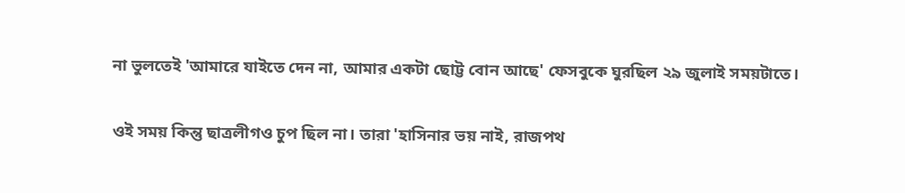না ভুলতেই 'আমারে যাইতে দেন না, আমার একটা ছোট্ট বোন আছে' ফেসবুকে ঘুরছিল ২৯ জুলাই সময়টাতে।

ওই সময় কিন্তু ছাত্রলীগও চুপ ছিল না। তারা 'হাসিনার ভয় নাই, রাজপথ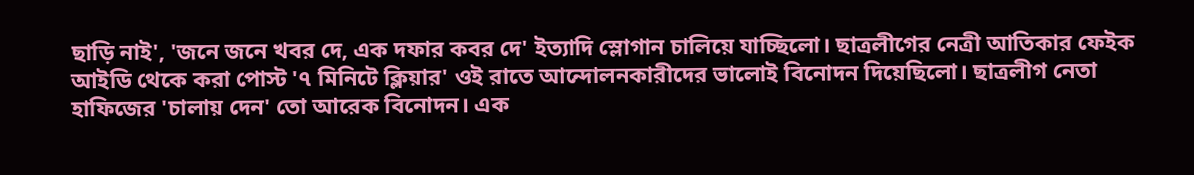ছাড়ি নাই', 'জনে জনে খবর দে, এক দফার কবর দে' ইত্যাদি স্লোগান চালিয়ে যাচ্ছিলো। ছাত্রলীগের নেত্রী আতিকার ফেইক আইডি থেকে করা পোস্ট '৭ মিনিটে ক্লিয়ার' ওই রাতে আন্দোলনকারীদের ভালোই বিনোদন দিয়েছিলো। ছাত্রলীগ নেতা হাফিজের 'চালায় দেন' তো আরেক বিনোদন। এক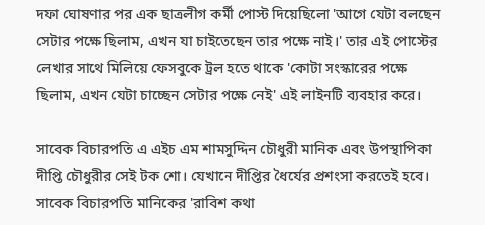দফা ঘোষণার পর এক ছাত্রলীগ কর্মী পোস্ট দিয়েছিলো 'আগে যেটা বলছেন সেটার পক্ষে ছিলাম, এখন যা চাইতেছেন তার পক্ষে নাই।' তার এই পোস্টের লেখার সাথে মিলিয়ে ফেসবুকে ট্রল হতে থাকে 'কোটা সংস্কারের পক্ষে ছিলাম, এখন যেটা চাচ্ছেন সেটার পক্ষে নেই' এই লাইনটি ব্যবহার করে।

সাবেক বিচারপতি এ এইচ এম শামসুদ্দিন চৌধুরী মানিক এবং উপস্থাপিকা দীপ্তি চৌধুরীর সেই টক শো। যেখানে দীপ্তির ধৈর্যের প্রশংসা করতেই হবে। সাবেক বিচারপতি মানিকের 'রাবিশ কথা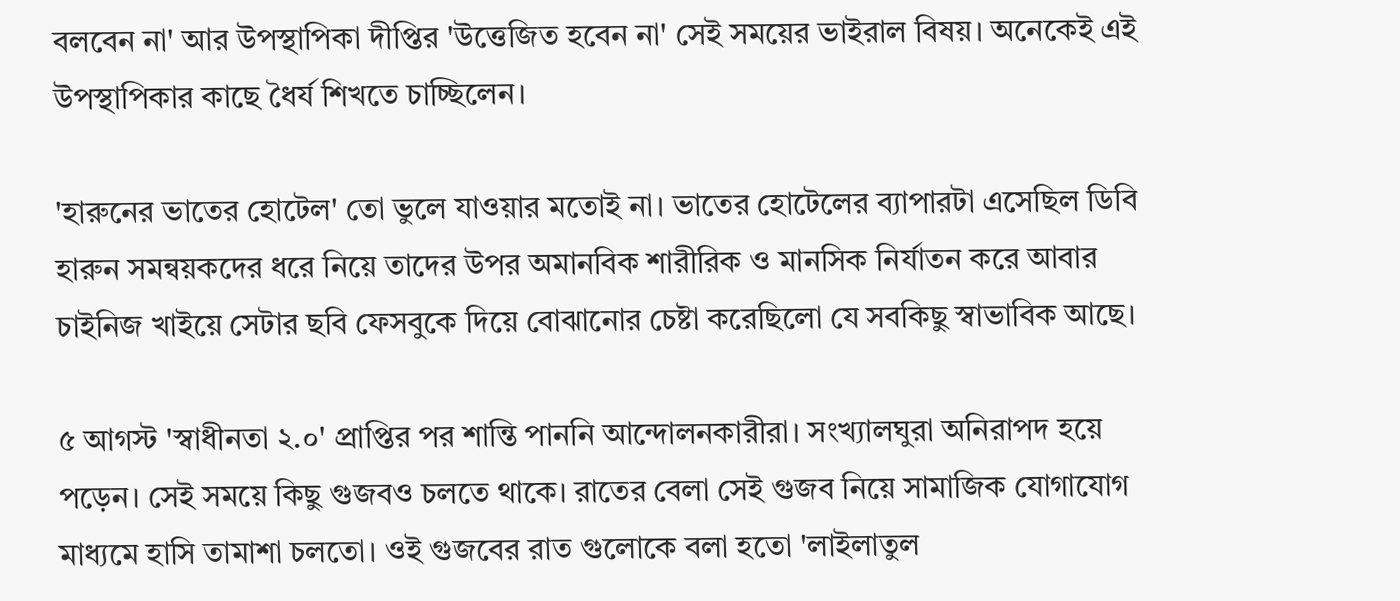বলবেন না' আর উপস্থাপিকা দীপ্তির 'উত্তেজিত হবেন না' সেই সময়ের ভাইরাল বিষয়। অনেকেই এই উপস্থাপিকার কাছে ধৈর্য শিখতে চাচ্ছিলেন।

'হারুনের ভাতের হোটেল' তো ভুলে যাওয়ার মতোই না। ভাতের হোটেলের ব্যাপারটা এসেছিল ডিবি হারুন সমন্বয়কদের ধরে নিয়ে তাদের উপর অমানবিক শারীরিক ও মানসিক নির্যাতন করে আবার চাইনিজ খাইয়ে সেটার ছবি ফেসবুকে দিয়ে বোঝানোর চেষ্টা করেছিলো যে সবকিছু স্বাভাবিক আছে।

৫ আগস্ট 'স্বাধীনতা ২.০' প্রাপ্তির পর শান্তি পাননি আন্দোলনকারীরা। সংখ্যালঘুরা অনিরাপদ হয়ে পড়েন। সেই সময়ে কিছু গুজবও চলতে থাকে। রাতের বেলা সেই গুজব নিয়ে সামাজিক যোগাযোগ মাধ্যমে হাসি তামাশা চলতো। ওই গুজবের রাত গুলোকে বলা হতো 'লাইলাতুল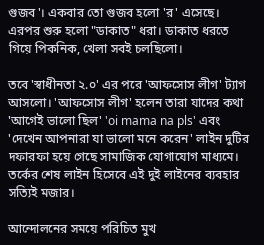গুজব'। একবার তো গুজব হলো 'র' এসেছে। এরপর শুরু হলো "ডাকাত" ধরা। ডাকাত ধরতে গিয়ে পিকনিক, খেলা সবই চলছিলো।

তবে 'স্বাধীনতা ২.০' এর পরে 'আফসোস লীগ' ট্যাগ আসলো। 'আফসোস লীগ' হলেন তারা যাদের কথা 'আগেই ভালো ছিল' 'oi mama na pls' এবং 'দেখেন আপনারা যা ভালো মনে করেন' লাইন দুটির দফারফা হয়ে গেছে সামাজিক যোগাযোগ মাধ্যমে। তর্কের শেষ লাইন হিসেবে এই দুই লাইনের ব্যবহার সত্যিই মজার।

আন্দোলনের সময়ে পরিচিত মুখ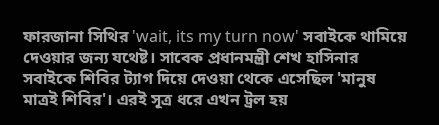ফারজানা সিথির 'wait, its my turn now' সবাইকে থামিয়ে দেওয়ার জন্য যথেষ্ট। সাবেক প্রধানমন্ত্রী শেখ হাসিনার সবাইকে শিবির ট্যাগ দিয়ে দেওয়া থেকে এসেছিল 'মানুষ মাত্রই শিবির'। এরই সূত্র ধরে এখন ট্রল হয়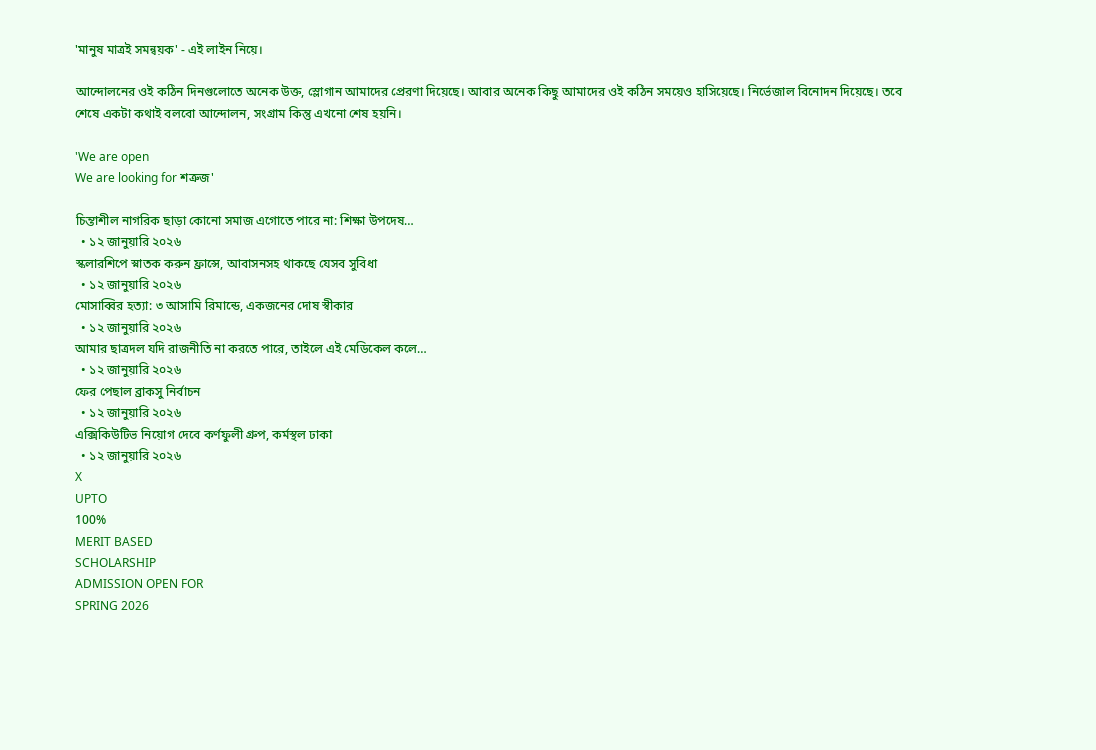'মানুষ মাত্রই সমন্বয়ক' - এই লাইন নিয়ে।

আন্দোলনের ওই কঠিন দিনগুলোতে অনেক উক্ত, স্লোগান আমাদের প্রেরণা দিয়েছে। আবার অনেক কিছু আমাদের ওই কঠিন সময়েও হাসিয়েছে। নির্ভেজাল বিনোদন দিয়েছে। তবে শেষে একটা কথাই বলবো আন্দোলন, সংগ্রাম কিন্তু এখনো শেষ হয়নি।

'We are open
We are looking for শত্রুজ'

চিন্তাশীল নাগরিক ছাড়া কোনো সমাজ এগোতে পারে না: শিক্ষা উপদেষ…
  • ১২ জানুয়ারি ২০২৬
স্কলারশিপে স্নাতক করুন ফ্রান্সে, আবাসনসহ থাকছে যেসব সুবিধা
  • ১২ জানুয়ারি ২০২৬
মোসাব্বির হত্যা: ৩ আসামি রিমান্ডে, একজনের দোষ স্বীকার
  • ১২ জানুয়ারি ২০২৬
আমার ছাত্রদল যদি রাজনীতি না করতে পারে, তাইলে এই মেডিকেল কলে…
  • ১২ জানুয়ারি ২০২৬
ফের পেছাল ব্রাকসু নির্বাচন
  • ১২ জানুয়ারি ২০২৬
এক্সিকিউটিভ নিয়োগ দেবে কর্ণফুলী গ্রুপ, কর্মস্থল ঢাকা
  • ১২ জানুয়ারি ২০২৬
X
UPTO
100%
MERIT BASED
SCHOLARSHIP
ADMISSION OPEN FOR
SPRING 2026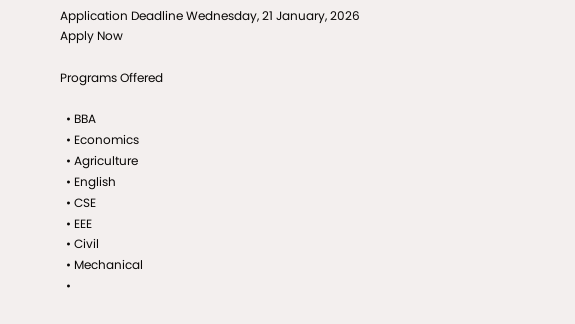Application Deadline Wednesday, 21 January, 2026
Apply Now

Programs Offered

  • BBA
  • Economics
  • Agriculture
  • English
  • CSE
  • EEE
  • Civil
  • Mechanical
  •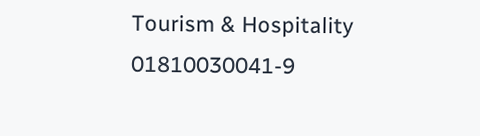Tourism & Hospitality
01810030041-9